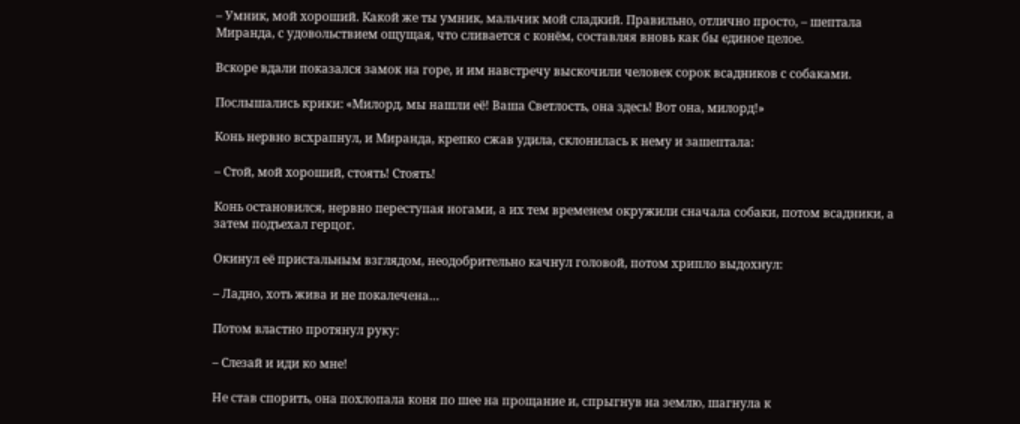– Умник, мой хороший. Какой же ты умник, мальчик мой сладкий. Правильно, отлично просто, – шептала Миранда, с удовольствием ощущая, что сливается с конём, составляя вновь как бы единое целое.

Вскоре вдали показался замок на горе, и им навстречу выскочили человек сорок всадников с собаками.

Послышались крики: «Милорд, мы нашли её! Ваша Светлость, она здесь! Вот она, милорд!»

Конь нервно всхрапнул, и Миранда, крепко сжав удила, склонилась к нему и зашептала:

– Стой, мой хороший, стоять! Стоять!

Конь остановился, нервно переступая ногами, а их тем временем окружили сначала собаки, потом всадники, а затем подъехал герцог.

Окинул её пристальным взглядом, неодобрительно качнул головой, потом хрипло выдохнул:

– Ладно, хоть жива и не покалечена…

Потом властно протянул руку:

– Слезай и иди ко мне!

Не став спорить, она похлопала коня по шее на прощание и, спрыгнув на землю, шагнула к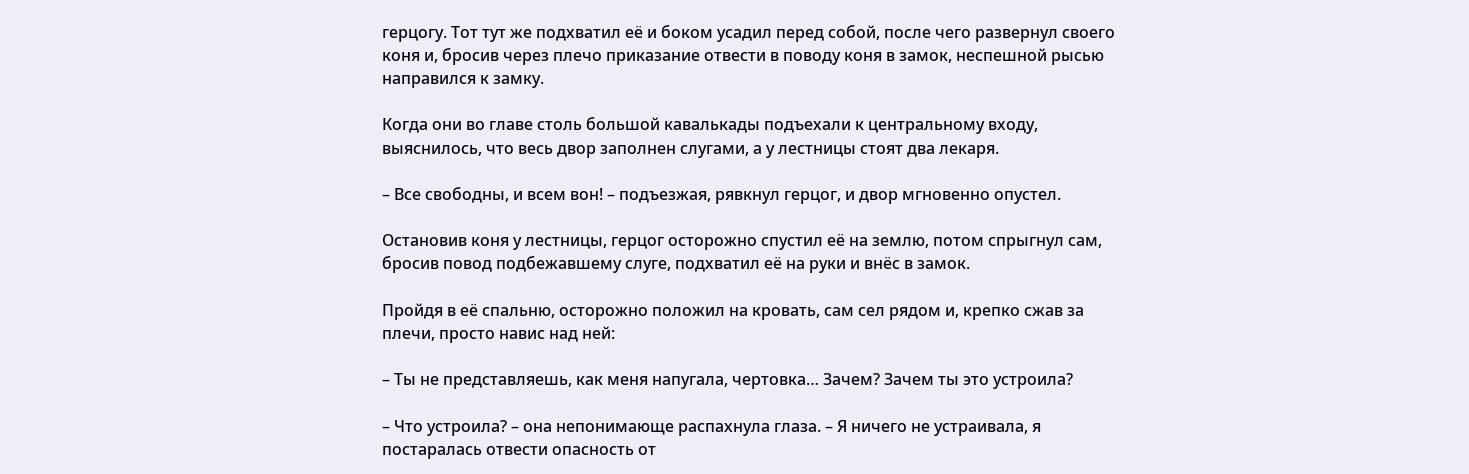герцогу. Тот тут же подхватил её и боком усадил перед собой, после чего развернул своего коня и, бросив через плечо приказание отвести в поводу коня в замок, неспешной рысью направился к замку.

Когда они во главе столь большой кавалькады подъехали к центральному входу, выяснилось, что весь двор заполнен слугами, а у лестницы стоят два лекаря.

– Все свободны, и всем вон! – подъезжая, рявкнул герцог, и двор мгновенно опустел.

Остановив коня у лестницы, герцог осторожно спустил её на землю, потом спрыгнул сам, бросив повод подбежавшему слуге, подхватил её на руки и внёс в замок.

Пройдя в её спальню, осторожно положил на кровать, сам сел рядом и, крепко сжав за плечи, просто навис над ней:

– Ты не представляешь, как меня напугала, чертовка… Зачем? Зачем ты это устроила?

– Что устроила? – она непонимающе распахнула глаза. – Я ничего не устраивала, я постаралась отвести опасность от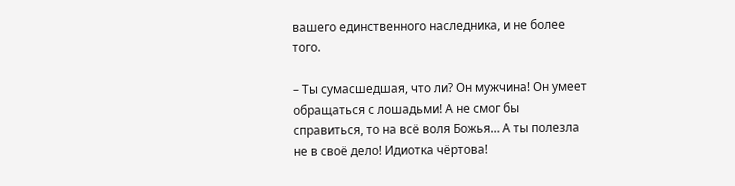вашего единственного наследника, и не более того.

– Ты сумасшедшая, что ли? Он мужчина! Он умеет обращаться с лошадьми! А не смог бы справиться, то на всё воля Божья… А ты полезла не в своё дело! Идиотка чёртова!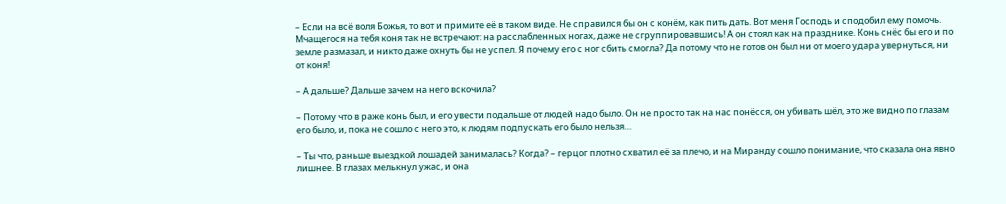– Если на всё воля Божья, то вот и примите её в таком виде. Не справился бы он с конём, как пить дать. Вот меня Господь и сподобил ему помочь. Мчащегося на тебя коня так не встречают: на расслабленных ногах, даже не сгруппировавшись! А он стоял как на празднике. Конь снёс бы его и по земле размазал, и никто даже охнуть бы не успел. Я почему его с ног сбить смогла? Да потому что не готов он был ни от моего удара увернуться, ни от коня!

– А дальше? Дальше зачем на него вскочила?

– Потому что в раже конь был, и его увести подальше от людей надо было. Он не просто так на нас понёсся, он убивать шёл, это же видно по глазам его было, и, пока не сошло с него это, к людям подпускать его было нельзя…

– Ты что, раньше выездкой лошадей занималась? Когда? – герцог плотно схватил её за плечо, и на Миранду сошло понимание, что сказала она явно лишнее. В глазах мелькнул ужас, и она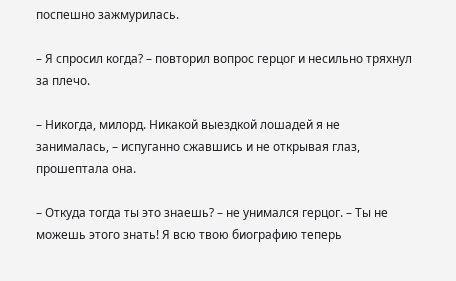поспешно зажмурилась.

– Я спросил когда? – повторил вопрос герцог и несильно тряхнул за плечо.

– Никогда, милорд. Никакой выездкой лошадей я не занималась, – испуганно сжавшись и не открывая глаз, прошептала она.

– Откуда тогда ты это знаешь? – не унимался герцог. – Ты не можешь этого знать! Я всю твою биографию теперь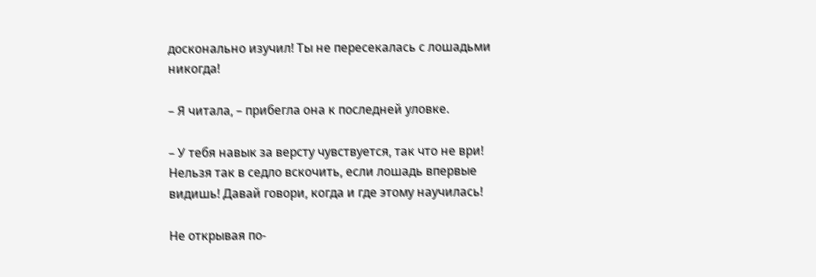досконально изучил! Ты не пересекалась с лошадьми никогда!

– Я читала, – прибегла она к последней уловке.

– У тебя навык за версту чувствуется, так что не ври! Нельзя так в седло вскочить, если лошадь впервые видишь! Давай говори, когда и где этому научилась!

Не открывая по-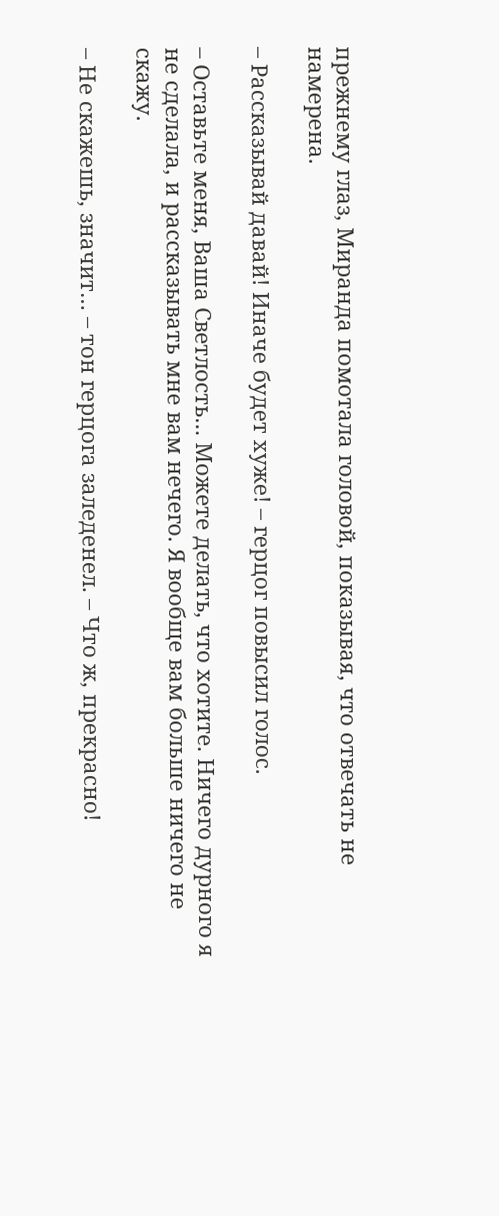прежнему глаз, Миранда помотала головой, показывая, что отвечать не намерена.

– Рассказывай давай! Иначе будет хуже! – герцог повысил голос.

– Оставьте меня, Ваша Светлость… Можете делать, что хотите. Ничего дурного я не сделала, и рассказывать мне вам нечего. Я вообще вам больше ничего не скажу.

– Не скажешь, значит… – тон герцога заледенел. – Что ж, прекрасно!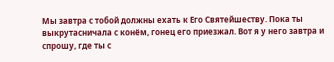Мы завтра с тобой должны ехать к Его Святейшеству. Пока ты выкрутасничала с конём, гонец его приезжал. Вот я у него завтра и спрошу, где ты с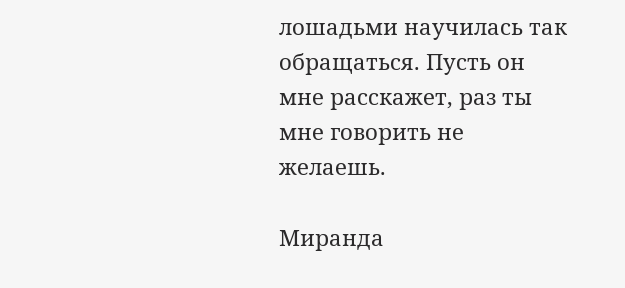лошадьми научилась так обращаться. Пусть он мне расскажет, раз ты мне говорить не желаешь.

Миранда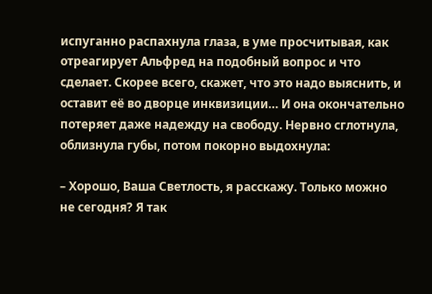испуганно распахнула глаза, в уме просчитывая, как отреагирует Альфред на подобный вопрос и что сделает. Скорее всего, скажет, что это надо выяснить, и оставит её во дворце инквизиции… И она окончательно потеряет даже надежду на свободу. Нервно сглотнула, облизнула губы, потом покорно выдохнула:

– Хорошо, Ваша Светлость, я расскажу. Только можно не сегодня? Я так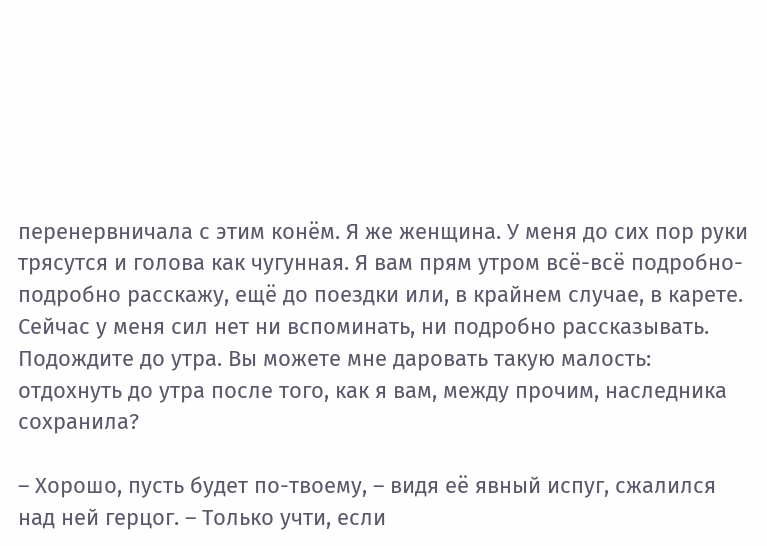перенервничала с этим конём. Я же женщина. У меня до сих пор руки трясутся и голова как чугунная. Я вам прям утром всё-всё подробно-подробно расскажу, ещё до поездки или, в крайнем случае, в карете. Сейчас у меня сил нет ни вспоминать, ни подробно рассказывать. Подождите до утра. Вы можете мне даровать такую малость: отдохнуть до утра после того, как я вам, между прочим, наследника сохранила?

– Хорошо, пусть будет по-твоему, – видя её явный испуг, сжалился над ней герцог. – Только учти, если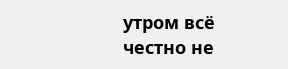утром всё честно не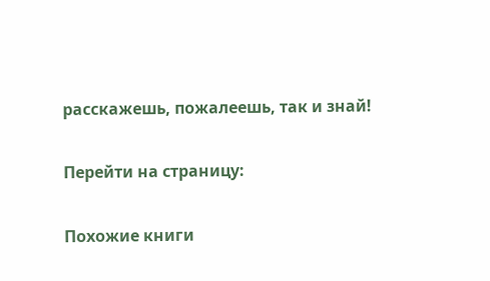расскажешь, пожалеешь, так и знай!

Перейти на страницу:

Похожие книги